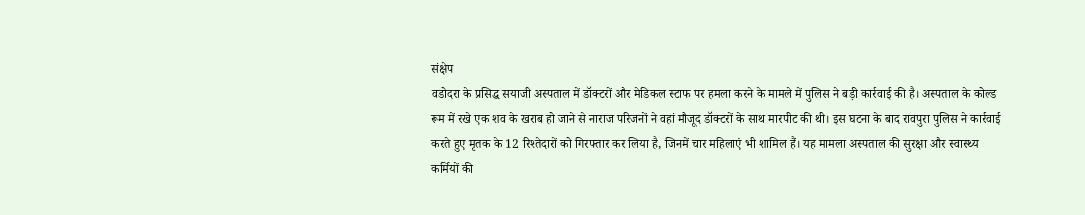संक्षेप
वडोदरा के प्रसिद्ध सयाजी अस्पताल में डॉक्टरों और मेडिकल स्टाफ पर हमला करने के मामले में पुलिस ने बड़ी कार्रवाई की है। अस्पताल के कोल्ड रूम में रखे एक शव के खराब हो जाने से नाराज परिजनों ने वहां मौजूद डॉक्टरों के साथ मारपीट की थी। इस घटना के बाद रावपुरा पुलिस ने कार्रवाई करते हुए मृतक के 12 रिश्तेदारों को गिरफ्तार कर लिया है, जिनमें चार महिलाएं भी शामिल हैं। यह मामला अस्पताल की सुरक्षा और स्वास्थ्य कर्मियों की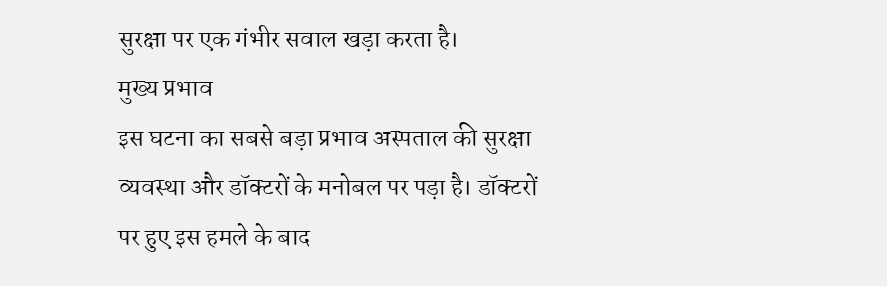सुरक्षा पर एक गंभीर सवाल खड़ा करता है।
मुख्य प्रभाव
इस घटना का सबसे बड़ा प्रभाव अस्पताल की सुरक्षा व्यवस्था और डॉक्टरों के मनोबल पर पड़ा है। डॉक्टरों पर हुए इस हमले के बाद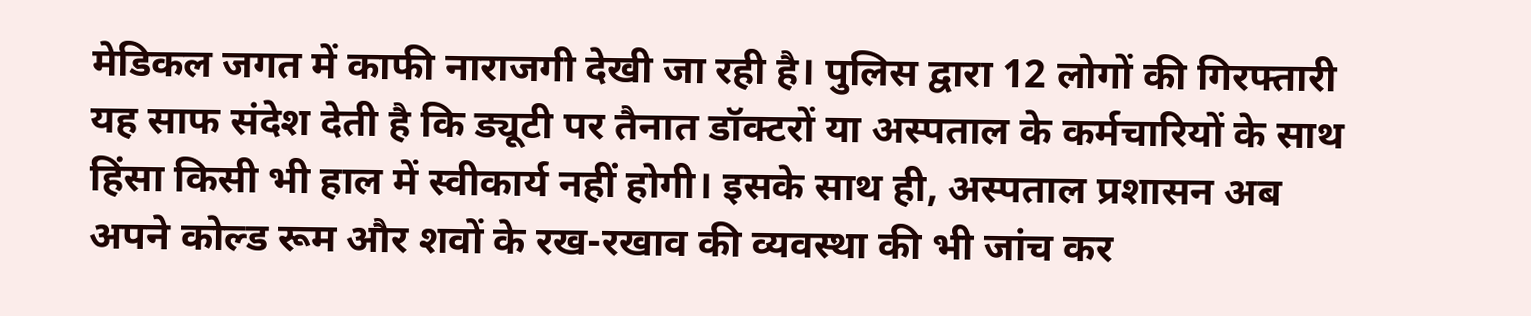मेडिकल जगत में काफी नाराजगी देखी जा रही है। पुलिस द्वारा 12 लोगों की गिरफ्तारी यह साफ संदेश देती है कि ड्यूटी पर तैनात डॉक्टरों या अस्पताल के कर्मचारियों के साथ हिंसा किसी भी हाल में स्वीकार्य नहीं होगी। इसके साथ ही, अस्पताल प्रशासन अब अपने कोल्ड रूम और शवों के रख-रखाव की व्यवस्था की भी जांच कर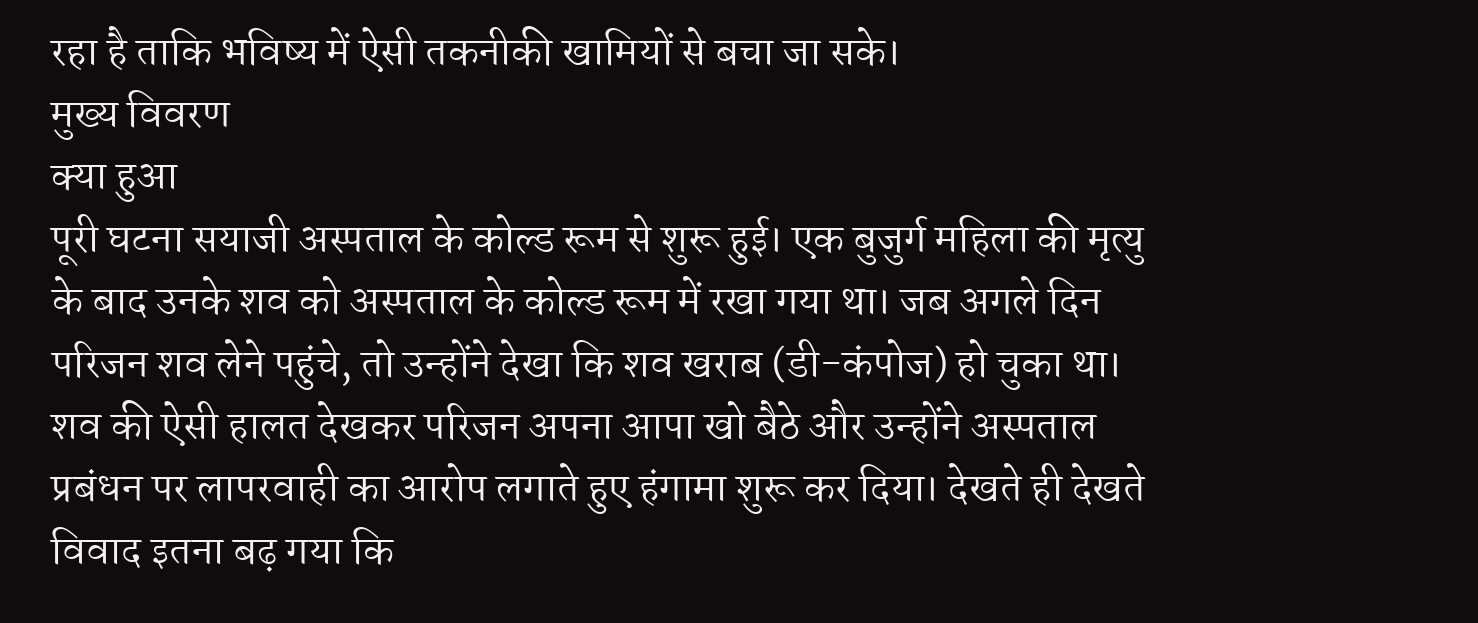रहा है ताकि भविष्य में ऐसी तकनीकी खामियों से बचा जा सके।
मुख्य विवरण
क्या हुआ
पूरी घटना सयाजी अस्पताल के कोल्ड रूम से शुरू हुई। एक बुजुर्ग महिला की मृत्यु के बाद उनके शव को अस्पताल के कोल्ड रूम में रखा गया था। जब अगले दिन परिजन शव लेने पहुंचे, तो उन्होंने देखा कि शव खराब (डी-कंपोज) हो चुका था। शव की ऐसी हालत देखकर परिजन अपना आपा खो बैठे और उन्होंने अस्पताल प्रबंधन पर लापरवाही का आरोप लगाते हुए हंगामा शुरू कर दिया। देखते ही देखते विवाद इतना बढ़ गया कि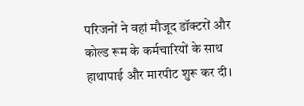परिजनों ने वहां मौजूद डॉक्टरों और कोल्ड रूम के कर्मचारियों के साथ हाथापाई और मारपीट शुरू कर दी।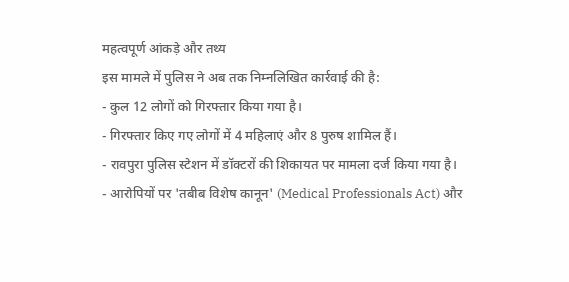महत्वपूर्ण आंकड़े और तथ्य
इस मामले में पुलिस ने अब तक निम्नलिखित कार्रवाई की है:
- कुल 12 लोगों को गिरफ्तार किया गया है।
- गिरफ्तार किए गए लोगों में 4 महिलाएं और 8 पुरुष शामिल हैं।
- रावपुरा पुलिस स्टेशन में डॉक्टरों की शिकायत पर मामला दर्ज किया गया है।
- आरोपियों पर 'तबीब विशेष कानून' (Medical Professionals Act) और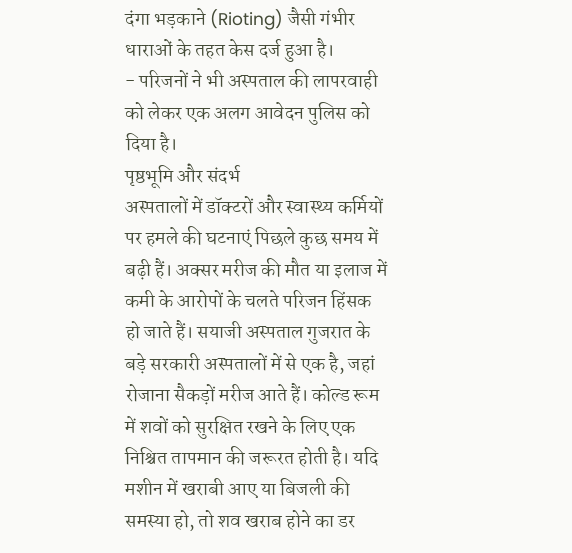दंगा भड़काने (Rioting) जैसी गंभीर धाराओं के तहत केस दर्ज हुआ है।
- परिजनों ने भी अस्पताल की लापरवाही को लेकर एक अलग आवेदन पुलिस को दिया है।
पृष्ठभूमि और संदर्भ
अस्पतालों में डॉक्टरों और स्वास्थ्य कर्मियों पर हमले की घटनाएं पिछले कुछ समय में बढ़ी हैं। अक्सर मरीज की मौत या इलाज में कमी के आरोपों के चलते परिजन हिंसक हो जाते हैं। सयाजी अस्पताल गुजरात के बड़े सरकारी अस्पतालों में से एक है, जहां रोजाना सैकड़ों मरीज आते हैं। कोल्ड रूम में शवों को सुरक्षित रखने के लिए एक निश्चित तापमान की जरूरत होती है। यदि मशीन में खराबी आए या बिजली की समस्या हो, तो शव खराब होने का डर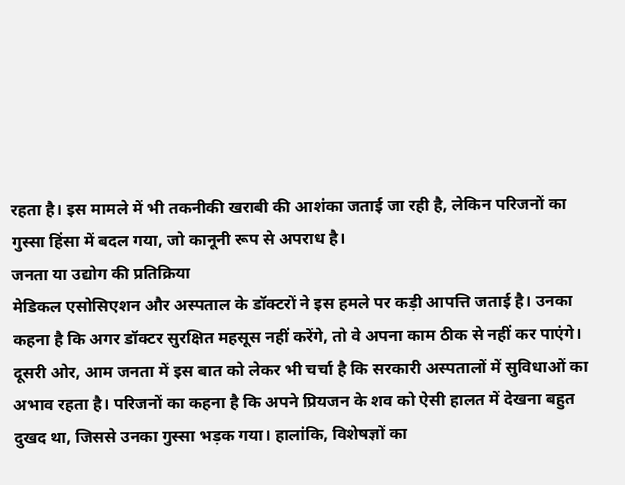रहता है। इस मामले में भी तकनीकी खराबी की आशंका जताई जा रही है, लेकिन परिजनों का गुस्सा हिंसा में बदल गया, जो कानूनी रूप से अपराध है।
जनता या उद्योग की प्रतिक्रिया
मेडिकल एसोसिएशन और अस्पताल के डॉक्टरों ने इस हमले पर कड़ी आपत्ति जताई है। उनका कहना है कि अगर डॉक्टर सुरक्षित महसूस नहीं करेंगे, तो वे अपना काम ठीक से नहीं कर पाएंगे। दूसरी ओर, आम जनता में इस बात को लेकर भी चर्चा है कि सरकारी अस्पतालों में सुविधाओं का अभाव रहता है। परिजनों का कहना है कि अपने प्रियजन के शव को ऐसी हालत में देखना बहुत दुखद था, जिससे उनका गुस्सा भड़क गया। हालांकि, विशेषज्ञों का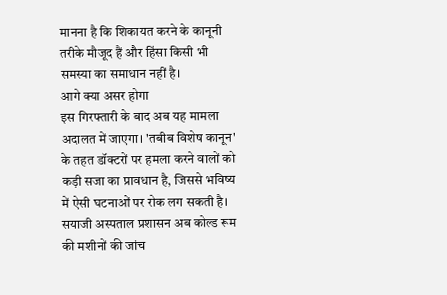मानना है कि शिकायत करने के कानूनी तरीके मौजूद हैं और हिंसा किसी भी समस्या का समाधान नहीं है।
आगे क्या असर होगा
इस गिरफ्तारी के बाद अब यह मामला अदालत में जाएगा। 'तबीब विशेष कानून' के तहत डॉक्टरों पर हमला करने वालों को कड़ी सजा का प्रावधान है, जिससे भविष्य में ऐसी घटनाओं पर रोक लग सकती है। सयाजी अस्पताल प्रशासन अब कोल्ड रूम की मशीनों की जांच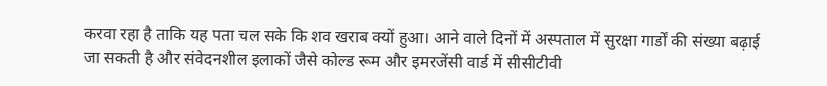करवा रहा है ताकि यह पता चल सके कि शव खराब क्यों हुआ। आने वाले दिनों में अस्पताल में सुरक्षा गार्डों की संख्या बढ़ाई जा सकती है और संवेदनशील इलाकों जैसे कोल्ड रूम और इमरजेंसी वार्ड में सीसीटीवी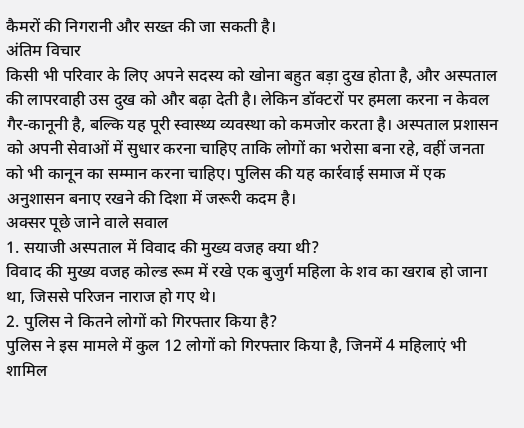कैमरों की निगरानी और सख्त की जा सकती है।
अंतिम विचार
किसी भी परिवार के लिए अपने सदस्य को खोना बहुत बड़ा दुख होता है, और अस्पताल की लापरवाही उस दुख को और बढ़ा देती है। लेकिन डॉक्टरों पर हमला करना न केवल गैर-कानूनी है, बल्कि यह पूरी स्वास्थ्य व्यवस्था को कमजोर करता है। अस्पताल प्रशासन को अपनी सेवाओं में सुधार करना चाहिए ताकि लोगों का भरोसा बना रहे, वहीं जनता को भी कानून का सम्मान करना चाहिए। पुलिस की यह कार्रवाई समाज में एक अनुशासन बनाए रखने की दिशा में जरूरी कदम है।
अक्सर पूछे जाने वाले सवाल
1. सयाजी अस्पताल में विवाद की मुख्य वजह क्या थी?
विवाद की मुख्य वजह कोल्ड रूम में रखे एक बुजुर्ग महिला के शव का खराब हो जाना था, जिससे परिजन नाराज हो गए थे।
2. पुलिस ने कितने लोगों को गिरफ्तार किया है?
पुलिस ने इस मामले में कुल 12 लोगों को गिरफ्तार किया है, जिनमें 4 महिलाएं भी शामिल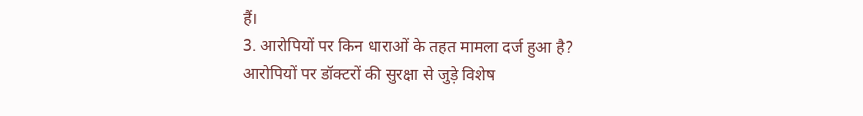हैं।
3. आरोपियों पर किन धाराओं के तहत मामला दर्ज हुआ है?
आरोपियों पर डॉक्टरों की सुरक्षा से जुड़े विशेष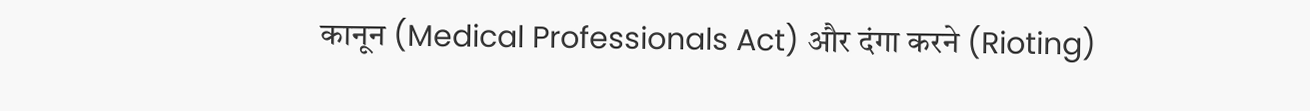कानून (Medical Professionals Act) और दंगा करने (Rioting)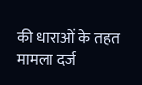की धाराओं के तहत मामला दर्ज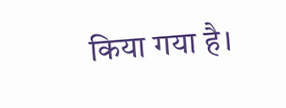किया गया है।